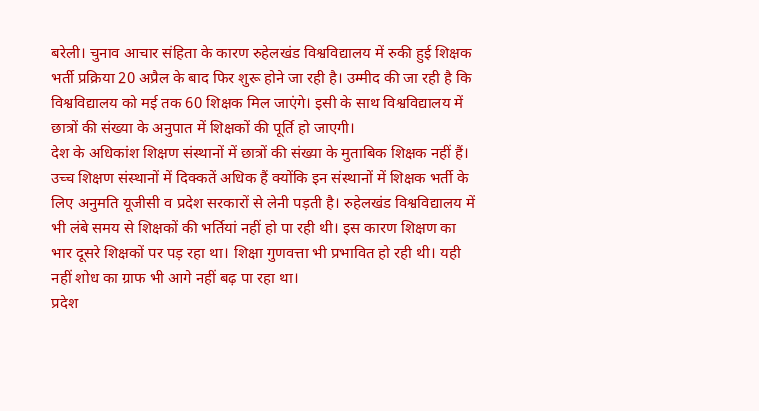बरेली। चुनाव आचार संहिता के कारण रुहेलखंड विश्वविद्यालय में रुकी हुई शिक्षक भर्ती प्रक्रिया 20 अप्रैल के बाद फिर शुरू होने जा रही है। उम्मीद की जा रही है कि विश्वविद्यालय को मई तक 60 शिक्षक मिल जाएंगे। इसी के साथ विश्वविद्यालय में छात्रों की संख्या के अनुपात में शिक्षकों की पूर्ति हो जाएगी।
देश के अधिकांश शिक्षण संस्थानों में छात्रों की संख्या के मुताबिक शिक्षक नहीं हैं। उच्च शिक्षण संस्थानों में दिक्कतें अधिक हैं क्योंकि इन संस्थानों में शिक्षक भर्ती के लिए अनुमति यूजीसी व प्रदेश सरकारों से लेनी पड़ती है। रुहेलखंड विश्वविद्यालय में भी लंबे समय से शिक्षकों की भर्तियां नहीं हो पा रही थी। इस कारण शिक्षण का भार दूसरे शिक्षकों पर पड़ रहा था। शिक्षा गुणवत्ता भी प्रभावित हो रही थी। यही नहीं शोध का ग्राफ भी आगे नहीं बढ़ पा रहा था।
प्रदेश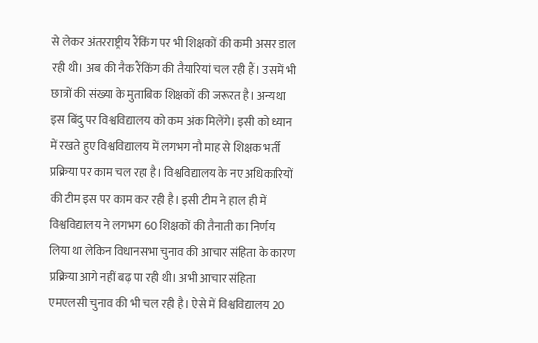से लेकर अंतरराष्ट्रीय रैंकिंग पर भी शिक्षकों की कमी असर डाल रही थी। अब की नैक रैंकिंग की तैयारियां चल रही हैं। उसमें भी छात्रों की संख्या के मुताबिक शिक्षकों की जरूरत है। अन्यथा इस बिंदु पर विश्वविद्यालय को कम अंक मिलेंगे। इसी को ध्यान में रखते हुए विश्वविद्यालय में लगभग नौ माह से शिक्षक भर्ती प्रक्रिया पर काम चल रहा है। विश्वविद्यालय के नए अधिकारियों की टीम इस पर काम कर रही है। इसी टीम ने हाल ही में विश्वविद्यालय ने लगभग 60 शिक्षकों की तैनाती का निर्णय लिया था लेकिन विधानसभा चुनाव की आचार संहिता के कारण प्रक्रिया आगे नहीं बढ़ पा रही थी। अभी आचार संहिता एमएलसी चुनाव की भी चल रही है। ऐसे में विश्वविद्यालय 20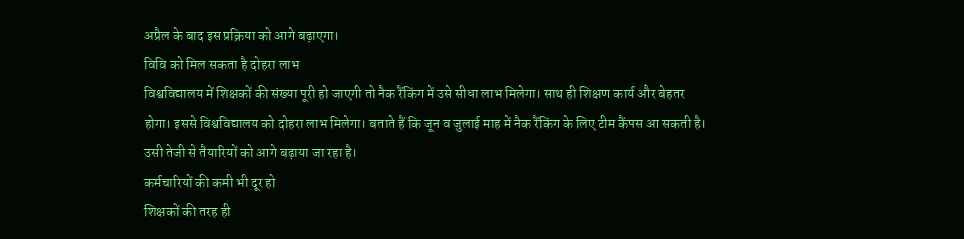अप्रैल के बाद इस प्रक्रिया को आगे बढ़ाएगा।
विवि को मिल सकता है दोहरा लाभ
विश्वविद्यालय में शिक्षकों की संख्या पूरी हो जाएगी तो नैक रैंकिंग में उसे सीधा लाभ मिलेगा। साथ ही शिक्षण कार्य और बेहतर होगा। इससे विश्वविद्यालय को दोहरा लाभ मिलेगा। बताते हैं कि जून व जुलाई माह में नैक रैंकिंग के लिए टीम कैंपस आ सकती है। उसी तेजी से तैयारियों को आगे बढ़ाया जा रहा है।
कर्मचारियों की कमी भी दूर हो
शिक्षकों की तरह ही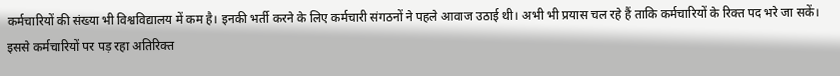कर्मचारियों की संख्या भी विश्वविद्यालय में कम है। इनकी भर्ती करने के लिए कर्मचारी संगठनों ने पहले आवाज उठाई थी। अभी भी प्रयास चल रहे हैं ताकि कर्मचारियों के रिक्त पद भरे जा सकें। इससे कर्मचारियों पर पड़ रहा अतिरिक्त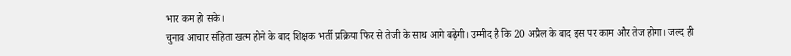भार कम हो सके।
चुनाव आचार संहिता खत्म होने के बाद शिक्षक भर्ती प्रक्रिया फिर से तेजी के साथ आगे बढ़ेगी। उम्मीद है कि 20 अप्रैल के बाद इस पर काम और तेज होगा। जल्द ही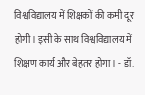विश्वविद्यालय में शिक्षकों की कमी दूर होगी। इसी के साथ विश्वविद्यालय में शिक्षण कार्य और बेहतर होगा। - डॉ.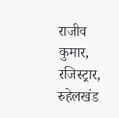राजीव कुमार, रजिस्ट्रार, रुहेलखंड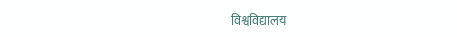विश्वविद्यालय